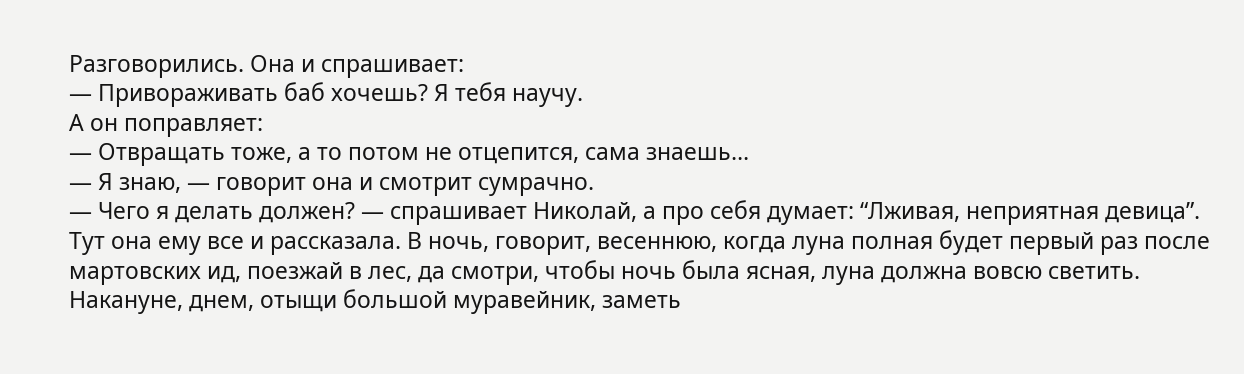Разговорились. Она и спрашивает:
— Привораживать баб хочешь? Я тебя научу.
А он поправляет:
— Отвращать тоже, а то потом не отцепится, сама знаешь…
— Я знаю, — говорит она и смотрит сумрачно.
— Чего я делать должен? — спрашивает Николай, а про себя думает: “Лживая, неприятная девица”.
Тут она ему все и рассказала. В ночь, говорит, весеннюю, когда луна полная будет первый раз после мартовских ид, поезжай в лес, да смотри, чтобы ночь была ясная, луна должна вовсю светить. Накануне, днем, отыщи большой муравейник, заметь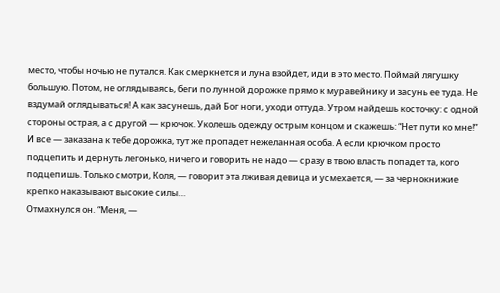место, чтобы ночью не путался. Как смеркнется и луна взойдет, иди в это место. Поймай лягушку большую. Потом, не оглядываясь, беги по лунной дорожке прямо к муравейнику и засунь ее туда. Не вздумай оглядываться! А как засунешь, дай Бог ноги, уходи оттуда. Утром найдешь косточку: с одной стороны острая, а с другой — крючок. Уколешь одежду острым концом и скажешь: “Нет пути ко мне!” И все — заказана к тебе дорожка, тут же пропадет нежеланная особа. А если крючком просто подцепить и дернуть легонько, ничего и говорить не надо — сразу в твою власть попадет та, кого подцепишь. Только смотри, Коля, — говорит эта лживая девица и усмехается, — за чернокнижие крепко наказывают высокие силы…
Отмахнулся он. “Меня, —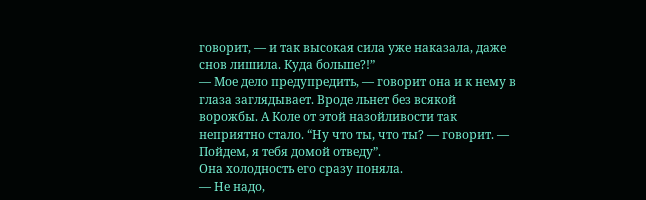говорит, — и так высокая сила уже наказала, даже снов лишила. Куда больше?!”
— Мое дело предупредить, — говорит она и к нему в глаза заглядывает. Вроде льнет без всякой ворожбы. А Коле от этой назойливости так неприятно стало. “Ну что ты, что ты? — говорит. — Пойдем, я тебя домой отведу”.
Она холодность его сразу поняла.
— Не надо,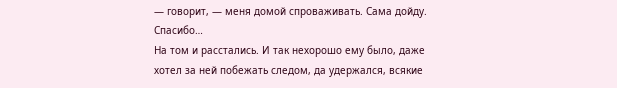— говорит, — меня домой спроваживать. Сама дойду. Спасибо…
На том и расстались. И так нехорошо ему было, даже хотел за ней побежать следом, да удержался, всякие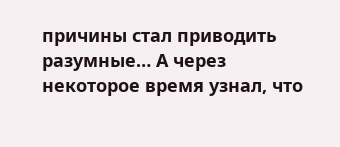причины стал приводить разумные… А через некоторое время узнал, что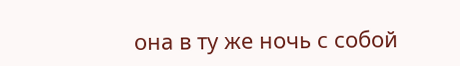она в ту же ночь с собой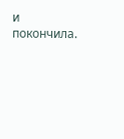и покончила.